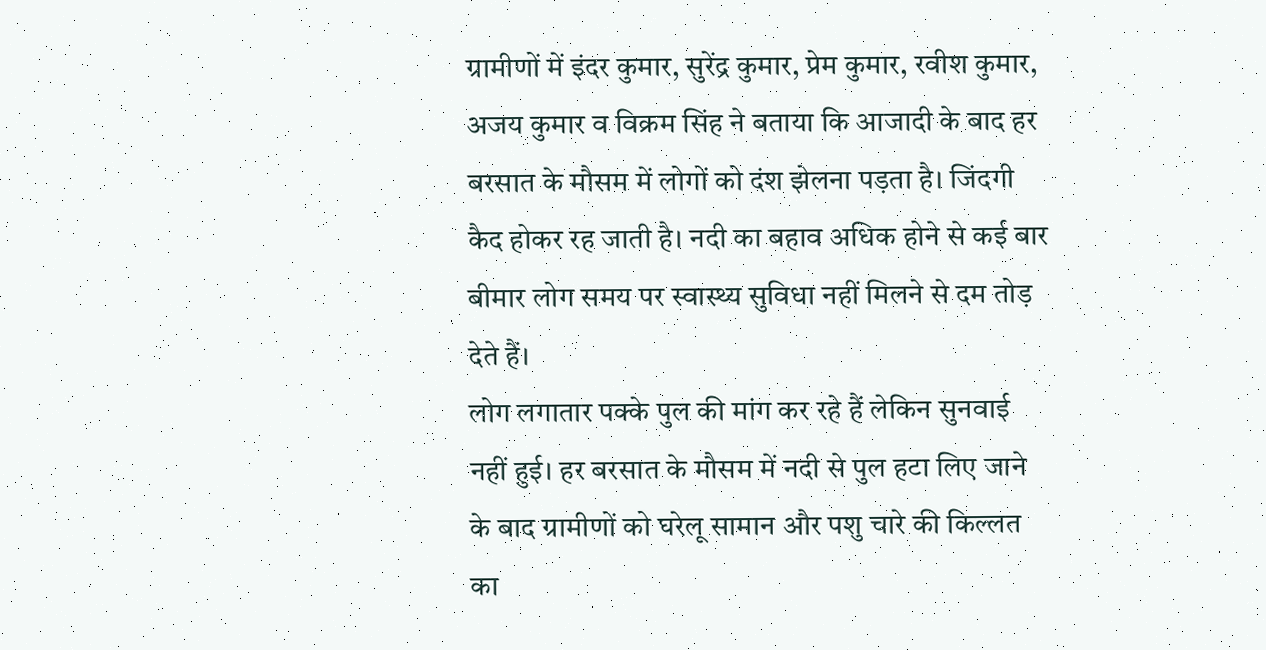ग्रामीणों में इंदर कुमार, सुरेंद्र कुमार, प्रेम कुमार, रवीश कुमार, अजय कुमार व विक्रम सिंह ने बताया कि आजादी के बाद हर बरसात के मौसम में लोगों को दंश झेलना पड़ता है। जिंदगी कैद होकर रह जाती है। नदी का बहाव अधिक होने से कई बार बीमार लोग समय पर स्वास्थ्य सुविधा नहीं मिलने से दम तोड़ देते हैं।
लोग लगातार पक्के पुल की मांग कर रहे हैं लेकिन सुनवाई नहीं हुई। हर बरसात के मौसम में नदी से पुल हटा लिए जाने के बाद ग्रामीणों को घरेलू सामान और पशु चारे की किल्लत का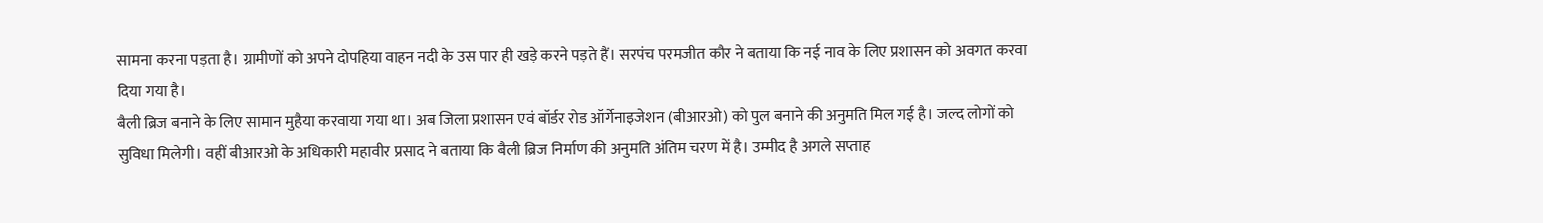सामना करना पड़ता है। ग्रामीणों को अपने दोपहिया वाहन नदी के उस पार ही खड़े करने पड़ते हैं। सरपंच परमजीत कौर ने बताया कि नई नाव के लिए प्रशासन को अवगत करवा दिया गया है।
बैली ब्रिज बनाने के लिए सामान मुहैया करवाया गया था। अब जिला प्रशासन एवं बॉर्डर रोड ऑर्गेनाइजेशन (बीआरओ) को पुल बनाने की अनुमति मिल गई है। जल्द लोगों को सुविधा मिलेगी। वहीं बीआरओ के अधिकारी महावीर प्रसाद ने बताया कि बैली ब्रिज निर्माण की अनुमति अंतिम चरण में है। उम्मीद है अगले सप्ताह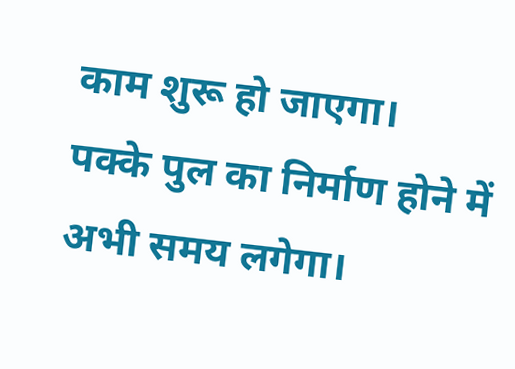काम शुरू हो जाएगा।
पक्के पुल का निर्माण होने में अभी समय लगेगा।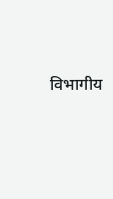विभागीय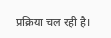प्रक्रिया चल रही है।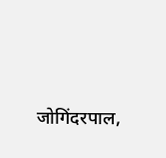जोगिंदरपाल,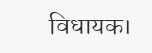विधायक।